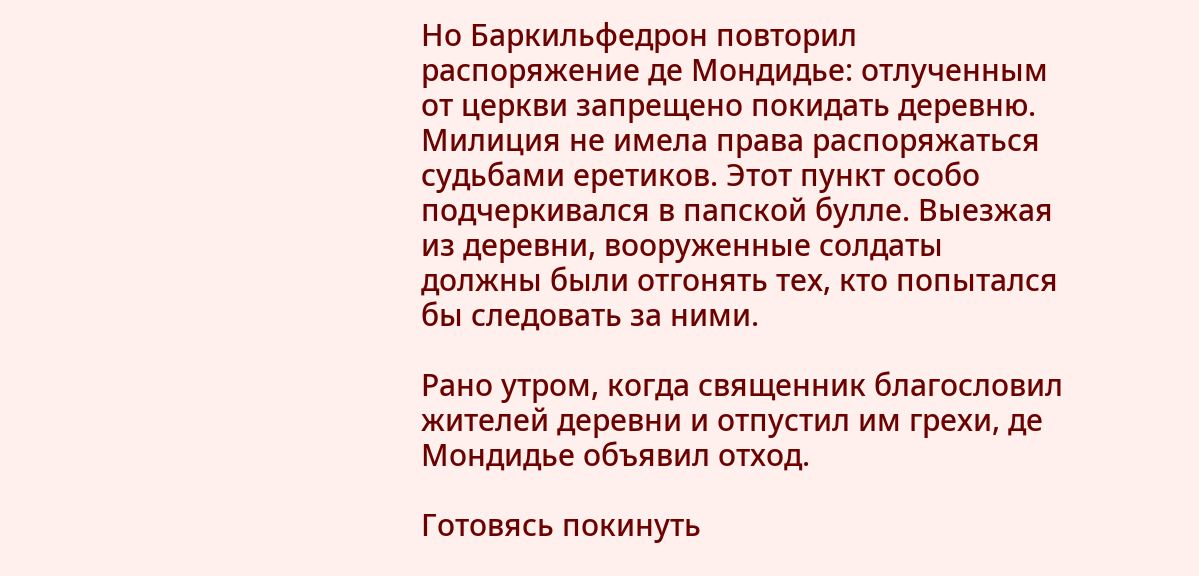Но Баркильфедрон повторил распоряжение де Мондидье: отлученным от церкви запрещено покидать деревню. Милиция не имела права распоряжаться судьбами еретиков. Этот пункт особо подчеркивался в папской булле. Выезжая из деревни, вооруженные солдаты должны были отгонять тех, кто попытался бы следовать за ними.

Рано утром, когда священник благословил жителей деревни и отпустил им грехи, де Мондидье объявил отход.

Готовясь покинуть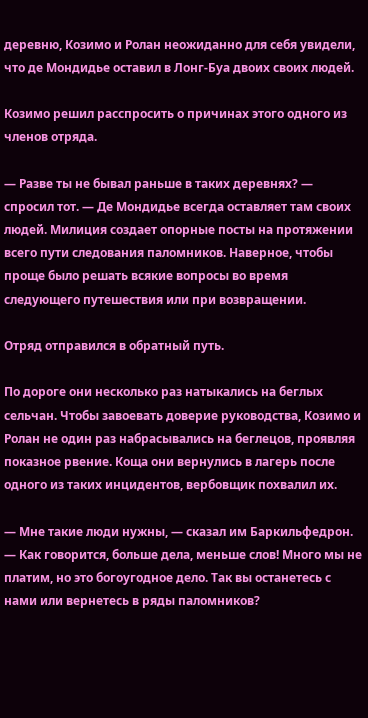деревню, Козимо и Ролан неожиданно для себя увидели, что де Мондидье оставил в Лонг-Буа двоих своих людей.

Козимо решил расспросить о причинах этого одного из членов отряда.

— Разве ты не бывал раньше в таких деревнях? — спросил тот. — Де Мондидье всегда оставляет там своих людей. Милиция создает опорные посты на протяжении всего пути следования паломников. Наверное, чтобы проще было решать всякие вопросы во время следующего путешествия или при возвращении.

Отряд отправился в обратный путь.

По дороге они несколько раз натыкались на беглых сельчан. Чтобы завоевать доверие руководства, Козимо и Ролан не один раз набрасывались на беглецов, проявляя показное рвение. Коща они вернулись в лагерь после одного из таких инцидентов, вербовщик похвалил их.

— Мне такие люди нужны, — сказал им Баркильфедрон. — Как говорится, больше дела, меньше слов! Много мы не платим, но это богоугодное дело. Так вы останетесь с нами или вернетесь в ряды паломников?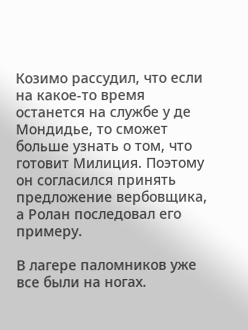Козимо рассудил, что если на какое-то время останется на службе у де Мондидье, то сможет больше узнать о том, что готовит Милиция. Поэтому он согласился принять предложение вербовщика, а Ролан последовал его примеру.

В лагере паломников уже все были на ногах.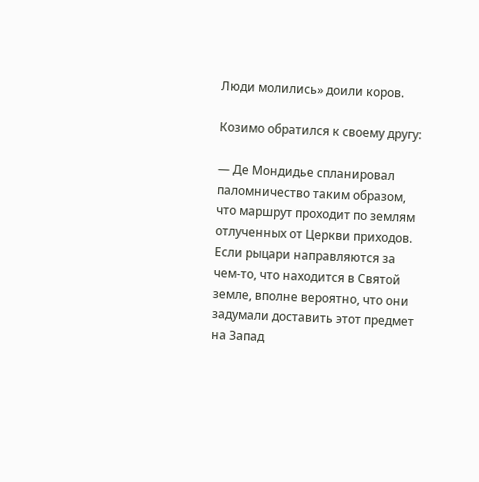Люди молились» доили коров.

Козимо обратился к своему другу:

— Де Мондидье спланировал паломничество таким образом, что маршрут проходит по землям отлученных от Церкви приходов. Если рыцари направляются за чем-то, что находится в Святой земле, вполне вероятно, что они задумали доставить этот предмет на Запад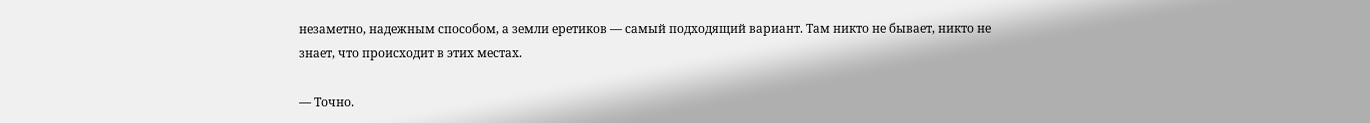незаметно, надежным способом, а земли еретиков — самый подходящий вариант. Там никто не бывает, никто не знает, что происходит в этих местах.

— Точно.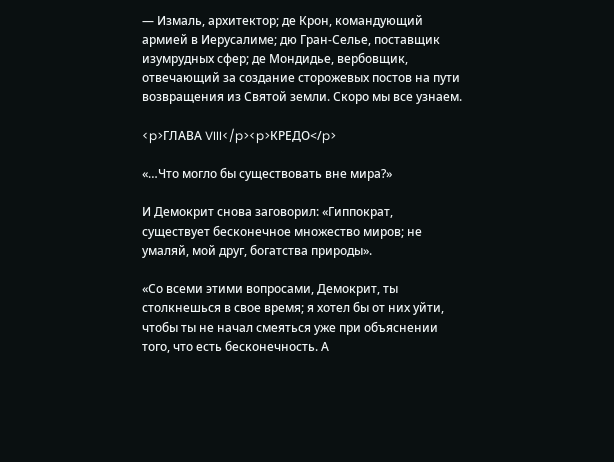— Измаль, архитектор; де Крон, командующий армией в Иерусалиме; дю Гран-Селье, поставщик изумрудных сфер; де Мондидье, вербовщик, отвечающий за создание сторожевых постов на пути возвращения из Святой земли. Скоро мы все узнаем.

<p>ГЛАВА VIII</p><p>КРЕДО</p>

«…Что могло бы существовать вне мира?»

И Демокрит снова заговорил: «Гиппократ, существует бесконечное множество миров; не умаляй, мой друг, богатства природы».

«Со всеми этими вопросами, Демокрит, ты столкнешься в свое время; я хотел бы от них уйти, чтобы ты не начал смеяться уже при объяснении того, что есть бесконечность. А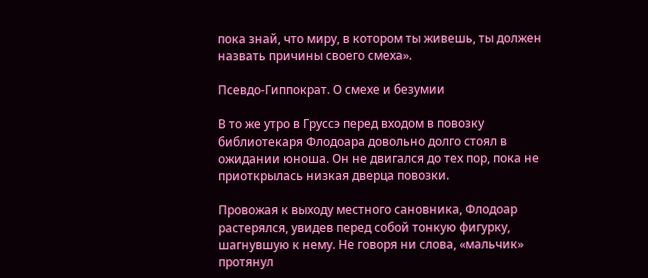пока знай, что миру, в котором ты живешь, ты должен назвать причины своего смеха».

Псевдо-Гиппократ. О смехе и безумии

В то же утро в Груссэ перед входом в повозку библиотекаря Флодоара довольно долго стоял в ожидании юноша. Он не двигался до тех пор, пока не приоткрылась низкая дверца повозки.

Провожая к выходу местного сановника, Флодоар растерялся, увидев перед собой тонкую фигурку, шагнувшую к нему. Не говоря ни слова, «мальчик» протянул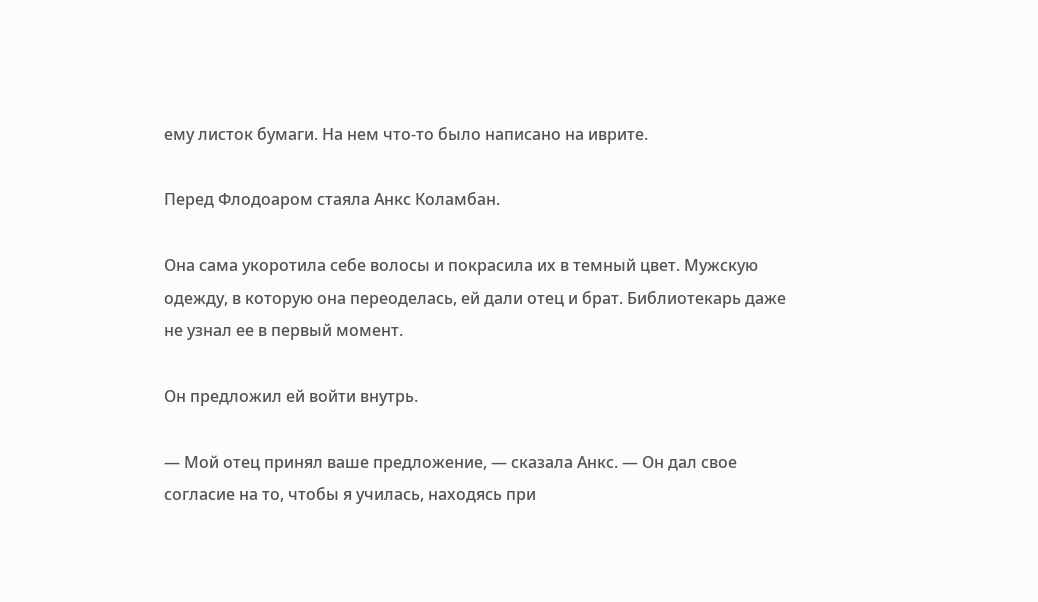ему листок бумаги. На нем что-то было написано на иврите.

Перед Флодоаром стаяла Анкс Коламбан.

Она сама укоротила себе волосы и покрасила их в темный цвет. Мужскую одежду, в которую она переоделась, ей дали отец и брат. Библиотекарь даже не узнал ее в первый момент.

Он предложил ей войти внутрь.

— Мой отец принял ваше предложение, — сказала Анкс. — Он дал свое согласие на то, чтобы я училась, находясь при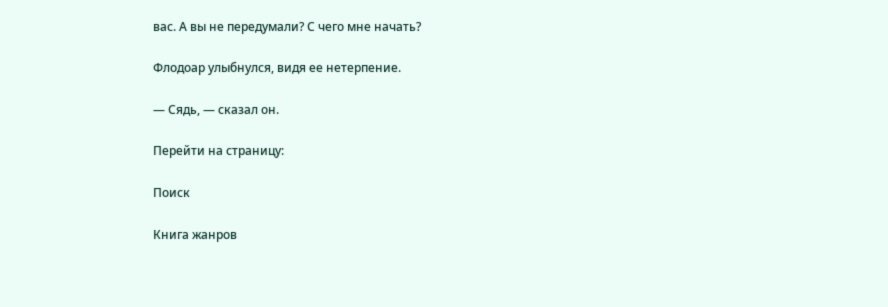вас. А вы не передумали? С чего мне начать?

Флодоар улыбнулся, видя ее нетерпение.

— Сядь, — сказал он.

Перейти на страницу:

Поиск

Книга жанров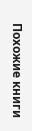Похожие книги